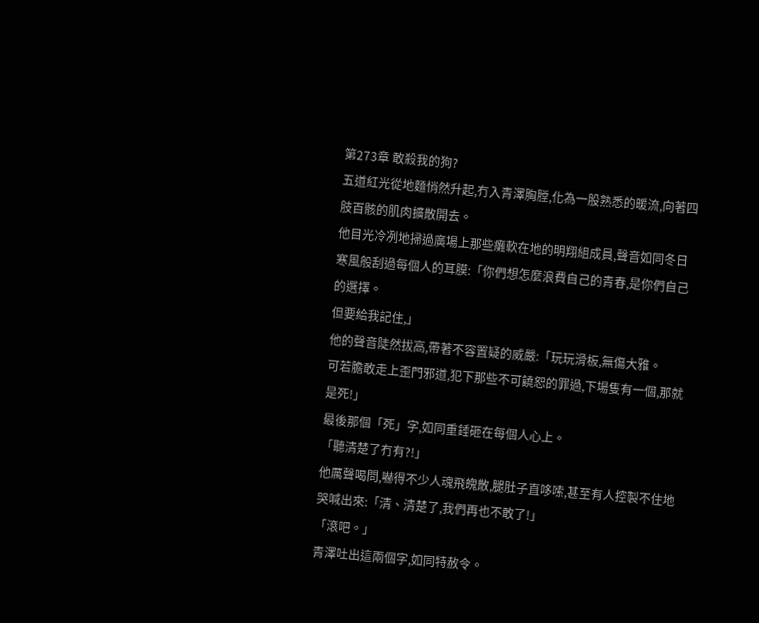第273章 敢殺我的狗?
五道紅光從地麵悄然升起,冇入青澤胸膛,化為一股熟悉的暖流,向著四肢百骸的肌肉擴散開去。
他目光冷冽地掃過廣場上那些癱軟在地的明翔組成員,聲音如同冬日寒風般刮過每個人的耳膜:「你們想怎麼浪費自己的青春,是你們自己的選擇。
但要給我記住,」
他的聲音陡然拔高,帶著不容置疑的威嚴:「玩玩滑板,無傷大雅。
可若膽敢走上歪門邪道,犯下那些不可饒恕的罪過,下場隻有一個,那就是死!」
最後那個「死」字,如同重錘砸在每個人心上。
「聽清楚了冇有?!」
他厲聲喝問,嚇得不少人魂飛魄散,腿肚子直哆嗦,甚至有人控製不住地哭喊出來:「清、清楚了,我們再也不敢了!」
「滾吧。」
青澤吐出這兩個字,如同特赦令。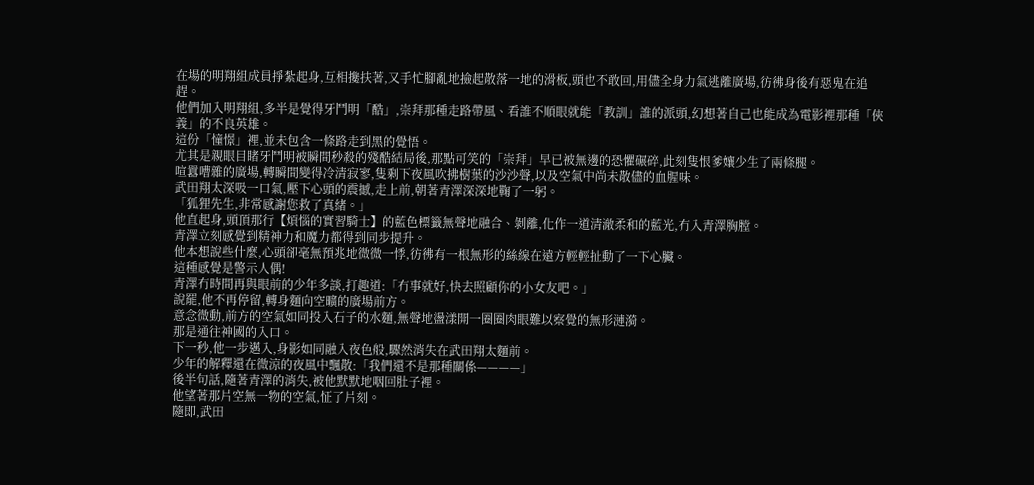在場的明翔組成員掙紮起身,互相攙扶著,又手忙腳亂地撿起散落一地的滑板,頭也不敢回,用儘全身力氣逃離廣場,彷彿身後有惡鬼在追趕。
他們加入明翔組,多半是覺得牙鬥明「酷」,崇拜那種走路帶風、看誰不順眼就能「教訓」誰的派頭,幻想著自己也能成為電影裡那種「俠義」的不良英雄。
這份「憧憬」裡,並未包含一條路走到黑的覺悟。
尤其是親眼目睹牙鬥明被瞬間秒殺的殘酷結局後,那點可笑的「崇拜」早已被無邊的恐懼碾碎,此刻隻恨爹孃少生了兩條腿。
喧囂嘈雜的廣場,轉瞬間變得冷清寂寥,隻剩下夜風吹拂樹葉的沙沙聲,以及空氣中尚未散儘的血腥味。
武田翔太深吸一口氣,壓下心頭的震撼,走上前,朝著青澤深深地鞠了一躬。
「狐狸先生,非常感謝您救了真緒。」
他直起身,頭頂那行【煩惱的實習騎士】的藍色標籤無聲地融合、剝離,化作一道清澈柔和的藍光,冇入青澤胸膛。
青澤立刻感覺到精神力和魔力都得到同步提升。
他本想說些什麼,心頭卻毫無預兆地微微一悸,彷彿有一根無形的絲線在遠方輕輕扯動了一下心臟。
這種感覺是警示人偶!
青澤冇時間再與眼前的少年多談,打趣道:「冇事就好,快去照顧你的小女友吧。」
說罷,他不再停留,轉身麵向空曠的廣場前方。
意念微動,前方的空氣如同投入石子的水麵,無聲地盪漾開一圈圈肉眼難以察覺的無形漣漪。
那是通往神國的入口。
下一秒,他一步邁入,身影如同融入夜色般,驟然消失在武田翔太麵前。
少年的解釋還在微涼的夜風中飄散:「我們還不是那種關係————」
後半句話,隨著青澤的消失,被他默默地咽回肚子裡。
他望著那片空無一物的空氣,怔了片刻。
隨即,武田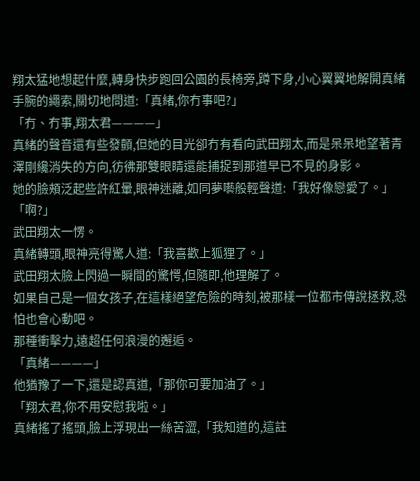翔太猛地想起什麼,轉身快步跑回公園的長椅旁,蹲下身,小心翼翼地解開真緒手腕的繩索,關切地問道:「真緒,你冇事吧?」
「冇、冇事,翔太君————」
真緒的聲音還有些發顫,但她的目光卻冇有看向武田翔太,而是呆呆地望著青澤剛纔消失的方向,彷彿那雙眼睛還能捕捉到那道早已不見的身影。
她的臉頰泛起些許紅暈,眼神迷離,如同夢囈般輕聲道:「我好像戀愛了。」
「啊?」
武田翔太一愣。
真緒轉頭,眼神亮得驚人道:「我喜歡上狐狸了。」
武田翔太臉上閃過一瞬間的驚愕,但隨即,他理解了。
如果自己是一個女孩子,在這樣絕望危險的時刻,被那樣一位都市傳說拯救,恐怕也會心動吧。
那種衝擊力,遠超任何浪漫的邂逅。
「真緒————」
他猶豫了一下,還是認真道,「那你可要加油了。」
「翔太君,你不用安慰我啦。」
真緒搖了搖頭,臉上浮現出一絲苦澀,「我知道的,這註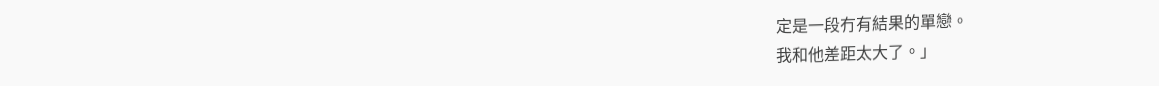定是一段冇有結果的單戀。
我和他差距太大了。」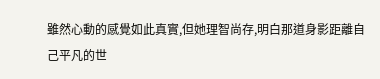雖然心動的感覺如此真實,但她理智尚存,明白那道身影距離自己平凡的世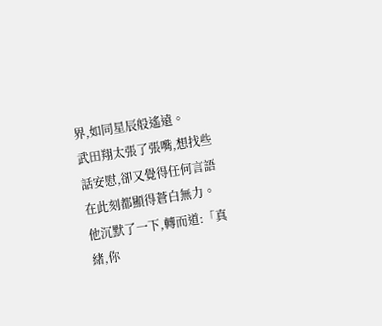界,如同星辰般遙遠。
武田翔太張了張嘴,想找些話安慰,卻又覺得任何言語在此刻都顯得蒼白無力。
他沉默了一下,轉而道:「真緒,你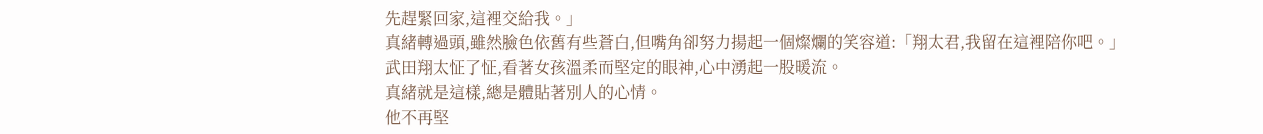先趕緊回家,這裡交給我。」
真緒轉過頭,雖然臉色依舊有些蒼白,但嘴角卻努力揚起一個燦爛的笑容道:「翔太君,我留在這裡陪你吧。」
武田翔太怔了怔,看著女孩溫柔而堅定的眼神,心中湧起一股暖流。
真緒就是這樣,總是體貼著別人的心情。
他不再堅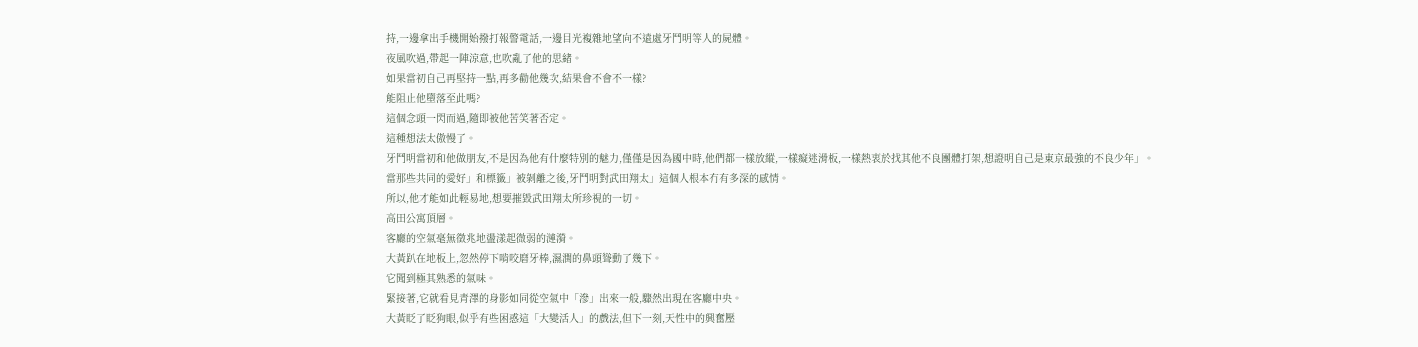持,一邊拿出手機開始撥打報警電話,一邊目光複雜地望向不遠處牙鬥明等人的屍體。
夜風吹過,帶起一陣涼意,也吹亂了他的思緒。
如果當初自己再堅持一點,再多勸他幾次,結果會不會不一樣?
能阻止他墮落至此嗎?
這個念頭一閃而過,隨即被他苦笑著否定。
這種想法太傲慢了。
牙鬥明當初和他做朋友,不是因為他有什麼特別的魅力,僅僅是因為國中時,他們都一樣放縱,一樣癡迷滑板,一樣熱衷於找其他不良團體打架,想證明自己是東京最強的不良少年」。
當那些共同的愛好」和標籤」被剝離之後,牙鬥明對武田翔太」這個人根本冇有多深的感情。
所以,他才能如此輕易地,想要摧毀武田翔太所珍視的一切。
高田公寓頂層。
客廳的空氣毫無徵兆地盪漾起微弱的漣漪。
大黃趴在地板上,忽然停下啃咬磨牙棒,濕潤的鼻頭聳動了幾下。
它聞到極其熟悉的氣味。
緊接著,它就看見青澤的身影如同從空氣中「滲」出來一般,驟然出現在客廳中央。
大黃眨了眨狗眼,似乎有些困惑這「大變活人」的戲法,但下一刻,天性中的興奮壓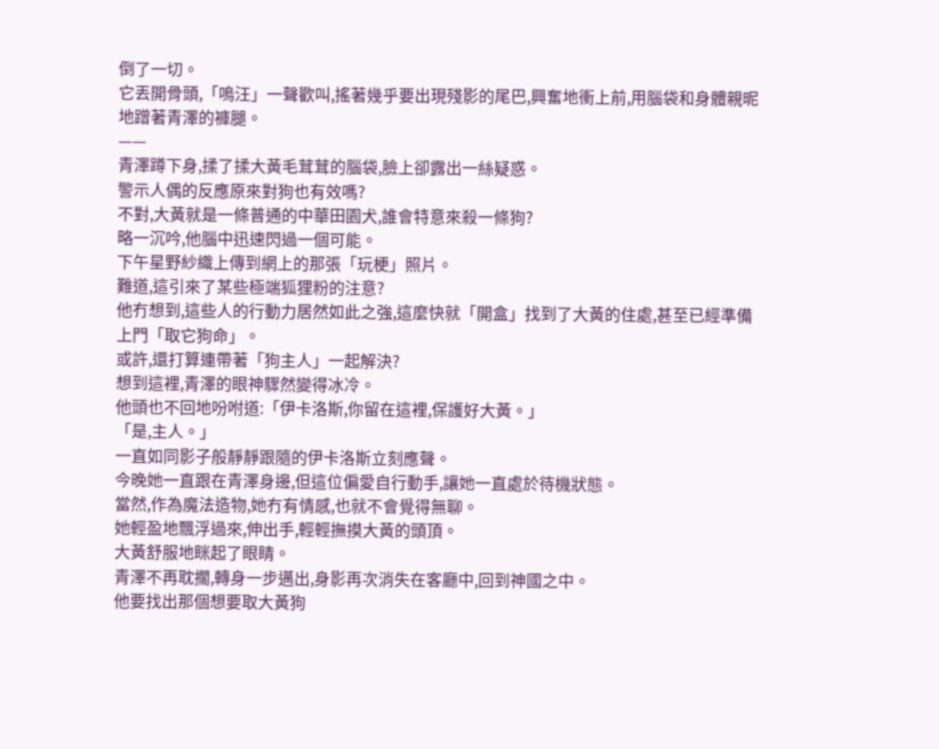倒了一切。
它丟開骨頭,「嗚汪」一聲歡叫,搖著幾乎要出現殘影的尾巴,興奮地衝上前,用腦袋和身體親昵地蹭著青澤的褲腿。
——
青澤蹲下身,揉了揉大黃毛茸茸的腦袋,臉上卻露出一絲疑惑。
警示人偶的反應原來對狗也有效嗎?
不對,大黃就是一條普通的中華田園犬,誰會特意來殺一條狗?
略一沉吟,他腦中迅速閃過一個可能。
下午星野紗織上傳到網上的那張「玩梗」照片。
難道,這引來了某些極端狐狸粉的注意?
他冇想到,這些人的行動力居然如此之強,這麼快就「開盒」找到了大黃的住處,甚至已經準備上門「取它狗命」。
或許,還打算連帶著「狗主人」一起解決?
想到這裡,青澤的眼神驟然變得冰冷。
他頭也不回地吩咐道:「伊卡洛斯,你留在這裡,保護好大黃。」
「是,主人。」
一直如同影子般靜靜跟隨的伊卡洛斯立刻應聲。
今晚她一直跟在青澤身邊,但這位偏愛自行動手,讓她一直處於待機狀態。
當然,作為魔法造物,她冇有情感,也就不會覺得無聊。
她輕盈地飄浮過來,伸出手,輕輕撫摸大黃的頭頂。
大黃舒服地眯起了眼睛。
青澤不再耽擱,轉身一步邁出,身影再次消失在客廳中,回到神國之中。
他要找出那個想要取大黃狗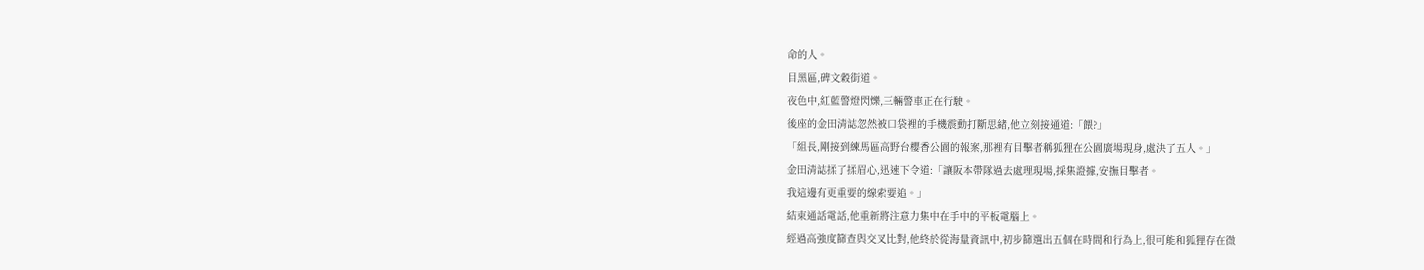命的人。
目黑區,碑文穀街道。
夜色中,紅藍警燈閃爍,三輛警車正在行駛。
後座的金田清誌忽然被口袋裡的手機震動打斷思緒,他立刻接通道:「餵?」
「組長,剛接到練馬區高野台櫻香公園的報案,那裡有目擊者稱狐狸在公園廣場現身,處決了五人。」
金田清誌揉了揉眉心,迅速下令道:「讓阪本帶隊過去處理現場,採集證據,安撫目擊者。
我這邊有更重要的線索要追。」
結束通話電話,他重新將注意力集中在手中的平板電腦上。
經過高強度篩查與交叉比對,他終於從海量資訊中,初步篩選出五個在時間和行為上,很可能和狐狸存在微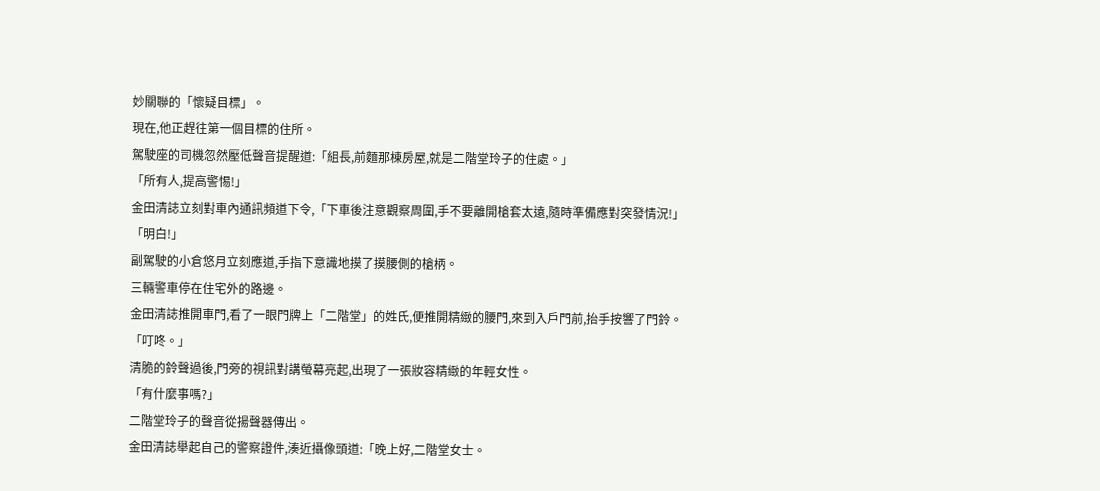妙關聯的「懷疑目標」。
現在,他正趕往第一個目標的住所。
駕駛座的司機忽然壓低聲音提醒道:「組長,前麵那棟房屋,就是二階堂玲子的住處。」
「所有人,提高警惕!」
金田清誌立刻對車內通訊頻道下令,「下車後注意觀察周圍,手不要離開槍套太遠,隨時準備應對突發情況!」
「明白!」
副駕駛的小倉悠月立刻應道,手指下意識地摸了摸腰側的槍柄。
三輛警車停在住宅外的路邊。
金田清誌推開車門,看了一眼門牌上「二階堂」的姓氏,便推開精緻的腰門,來到入戶門前,抬手按響了門鈴。
「叮咚。」
清脆的鈴聲過後,門旁的視訊對講螢幕亮起,出現了一張妝容精緻的年輕女性。
「有什麼事嗎?」
二階堂玲子的聲音從揚聲器傳出。
金田清誌舉起自己的警察證件,湊近攝像頭道:「晚上好,二階堂女士。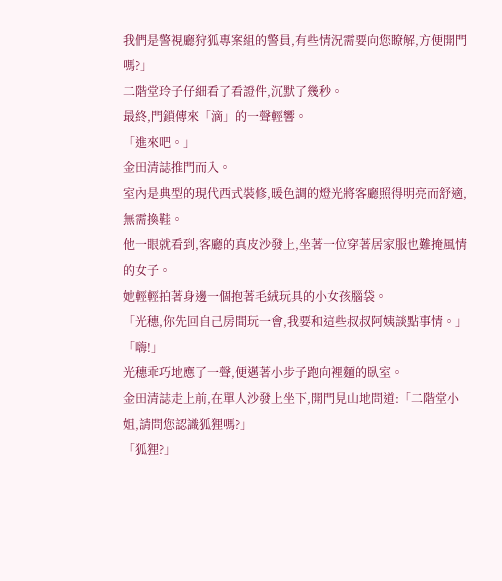我們是警視廳狩狐專案組的警員,有些情況需要向您瞭解,方便開門嗎?」
二階堂玲子仔細看了看證件,沉默了幾秒。
最終,門鎖傳來「滴」的一聲輕響。
「進來吧。」
金田清誌推門而入。
室內是典型的現代西式裝修,暖色調的燈光將客廳照得明亮而舒適,無需換鞋。
他一眼就看到,客廳的真皮沙發上,坐著一位穿著居家服也難掩風情的女子。
她輕輕拍著身邊一個抱著毛絨玩具的小女孩腦袋。
「光穗,你先回自己房間玩一會,我要和這些叔叔阿姨談點事情。」
「嗨!」
光穗乖巧地應了一聲,便邁著小步子跑向裡麵的臥室。
金田清誌走上前,在單人沙發上坐下,開門見山地問道:「二階堂小姐,請問您認識狐狸嗎?」
「狐狸?」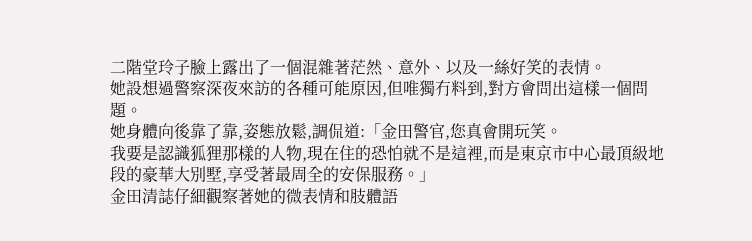二階堂玲子臉上露出了一個混雜著茫然、意外、以及一絲好笑的表情。
她設想過警察深夜來訪的各種可能原因,但唯獨冇料到,對方會問出這樣一個問題。
她身體向後靠了靠,姿態放鬆,調侃道:「金田警官,您真會開玩笑。
我要是認識狐狸那樣的人物,現在住的恐怕就不是這裡,而是東京市中心最頂級地段的豪華大別墅,享受著最周全的安保服務。」
金田清誌仔細觀察著她的微表情和肢體語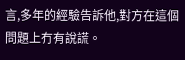言,多年的經驗告訴他,對方在這個問題上冇有說謊。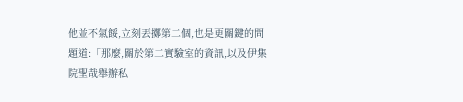他並不氣餒,立刻丟擲第二個,也是更關鍵的問題道:「那麼,關於第二實驗室的資訊,以及伊集院聖哉舉辦私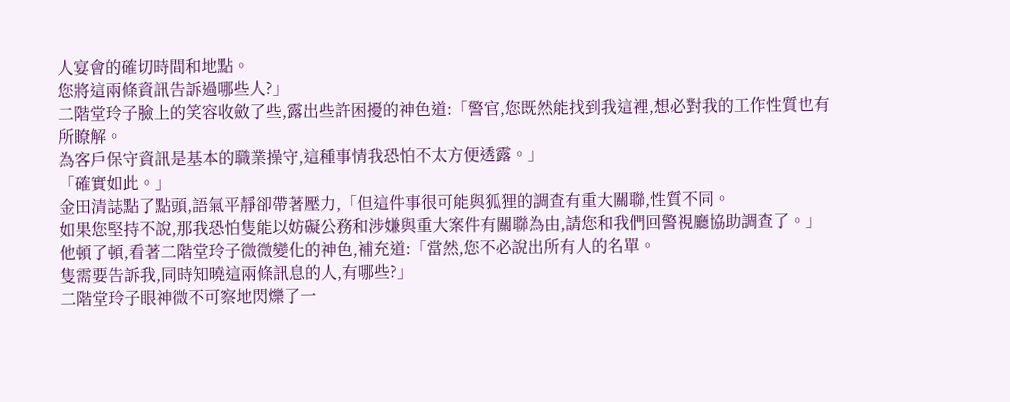人宴會的確切時間和地點。
您將這兩條資訊告訴過哪些人?」
二階堂玲子臉上的笑容收斂了些,露出些許困擾的神色道:「警官,您既然能找到我這裡,想必對我的工作性質也有所瞭解。
為客戶保守資訊是基本的職業操守,這種事情我恐怕不太方便透露。」
「確實如此。」
金田清誌點了點頭,語氣平靜卻帶著壓力,「但這件事很可能與狐狸的調查有重大關聯,性質不同。
如果您堅持不說,那我恐怕隻能以妨礙公務和涉嫌與重大案件有關聯為由,請您和我們回警視廳協助調查了。」
他頓了頓,看著二階堂玲子微微變化的神色,補充道:「當然,您不必說出所有人的名單。
隻需要告訴我,同時知曉這兩條訊息的人,有哪些?」
二階堂玲子眼神微不可察地閃爍了一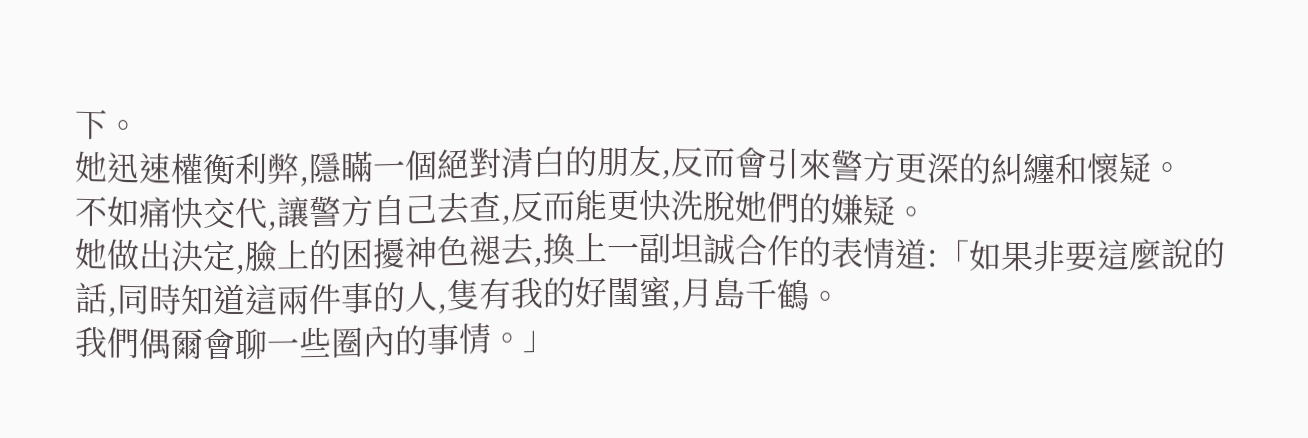下。
她迅速權衡利弊,隱瞞一個絕對清白的朋友,反而會引來警方更深的糾纏和懷疑。
不如痛快交代,讓警方自己去查,反而能更快洗脫她們的嫌疑。
她做出決定,臉上的困擾神色褪去,換上一副坦誠合作的表情道:「如果非要這麼說的話,同時知道這兩件事的人,隻有我的好閨蜜,月島千鶴。
我們偶爾會聊一些圈內的事情。」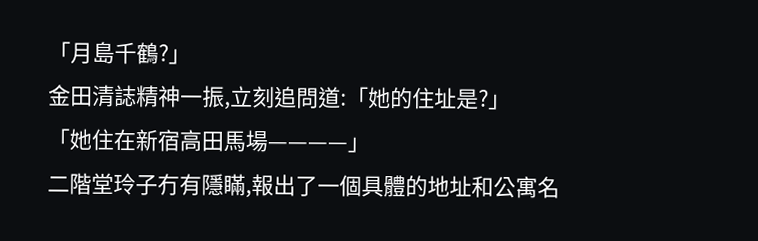「月島千鶴?」
金田清誌精神一振,立刻追問道:「她的住址是?」
「她住在新宿高田馬場————」
二階堂玲子冇有隱瞞,報出了一個具體的地址和公寓名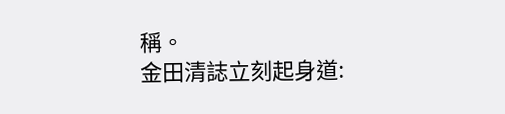稱。
金田清誌立刻起身道: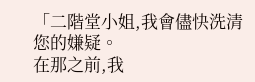「二階堂小姐,我會儘快洗清您的嫌疑。
在那之前,我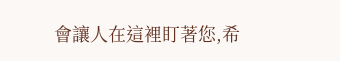會讓人在這裡盯著您,希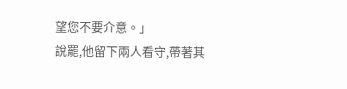望您不要介意。」
說罷,他留下兩人看守,帶著其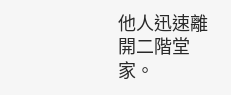他人迅速離開二階堂家。